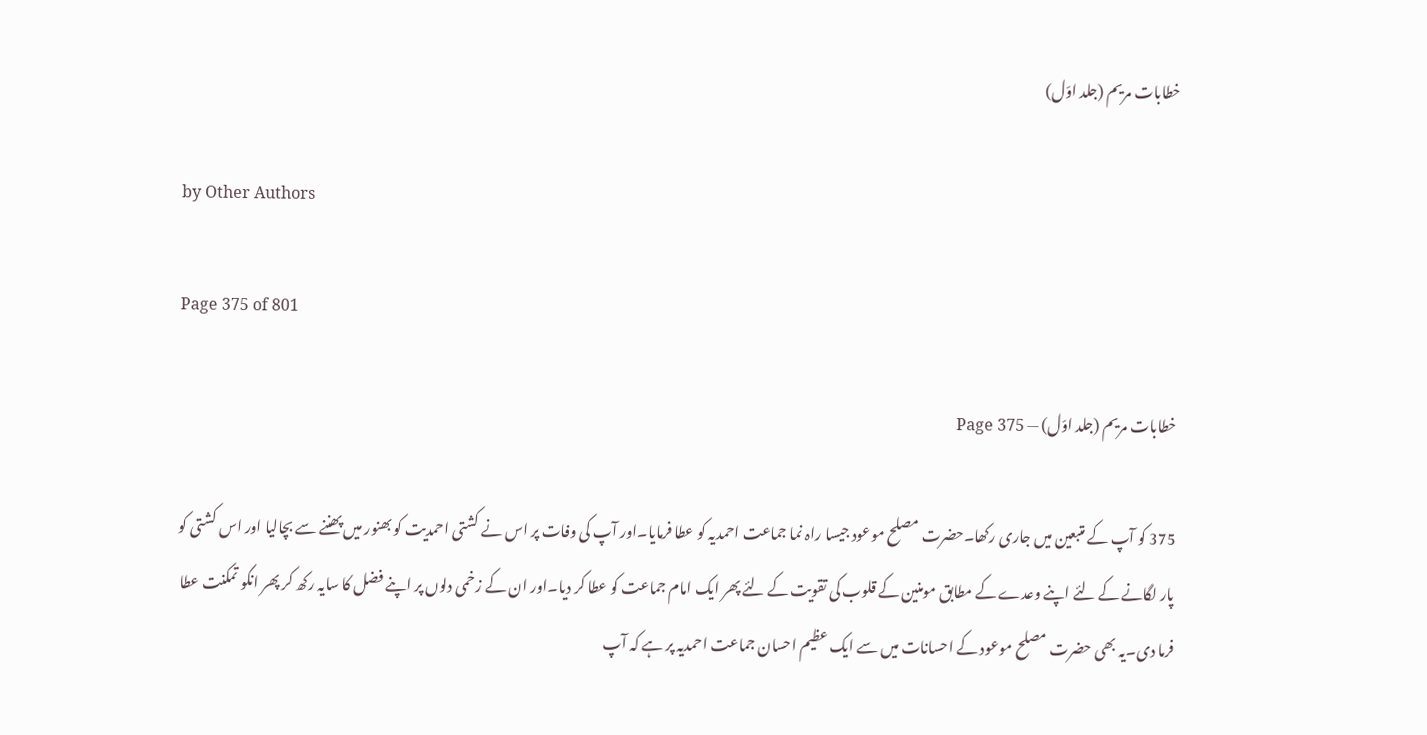خطابات مریم (جلد اوّل)

by Other Authors

Page 375 of 801

خطابات مریم (جلد اوّل) — Page 375

375 کو آپ کے متبعین میں جاری رکھا۔حضرت مصلح موعود جیسا راہ نما جماعت احمدیہ کو عطا فرمایا۔اور آپ کی وفات پر اس نے کشتی احمدیت کو بھنور میں پھننے سے بچالیا اور اس کشتی کو پار لگانے کے لئے اپنے وعدے کے مطابق مومنین کے قلوب کی تقویت کے لئے پھر ایک امام جماعت کو عطا کر دیا۔اور ان کے زخمی دلوں پر اپنے فضل کا سایہ رکھ کر پھر انکو تمکنت عطا فرما دی۔یہ بھی حضرت مصلح موعود کے احسانات میں سے ایک عظیم احسان جماعت احمدیہ پر ہے کہ آپ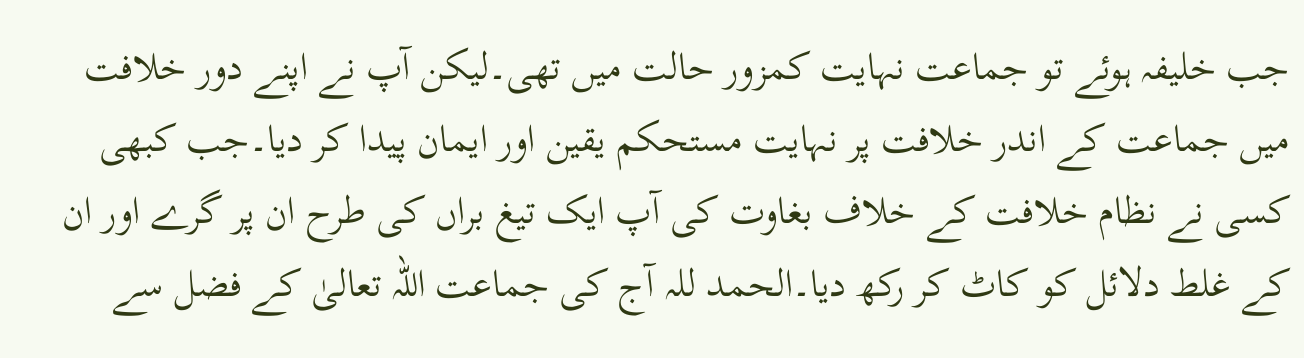جب خلیفہ ہوئے تو جماعت نہایت کمزور حالت میں تھی۔لیکن آپ نے اپنے دور خلافت میں جماعت کے اندر خلافت پر نہایت مستحکم یقین اور ایمان پیدا کر دیا۔جب کبھی کسی نے نظام خلافت کے خلاف بغاوت کی آپ ایک تیغ براں کی طرح ان پر گرے اور ان کے غلط دلائل کو کاٹ کر رکھ دیا۔الحمد للہ آج کی جماعت اللہ تعالیٰ کے فضل سے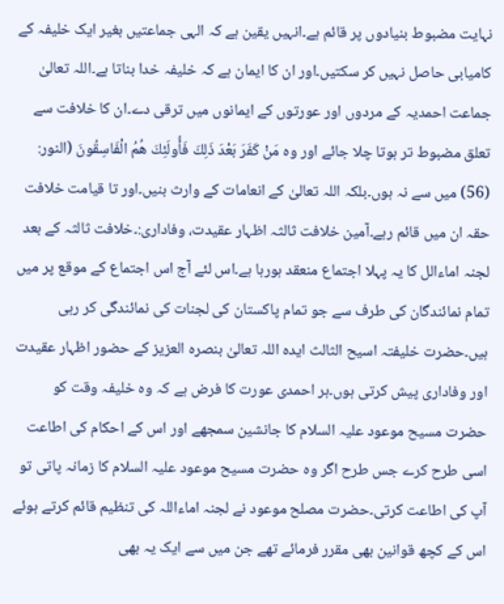نہایت مضبوط بنیادوں پر قائم ہے۔انہیں یقین ہے کہ الہی جماعتیں بغیر ایک خلیفہ کے کامیابی حاصل نہیں کر سکتیں۔اور ان کا ایمان ہے کہ خلیفہ خدا بناتا ہے۔اللہ تعالیٰ جماعت احمدیہ کے مردوں اور عورتوں کے ایمانوں میں ترقی دے۔ان کا خلافت سے تعلق مضبوط تر ہوتا چلا جائے اور وہ مَنْ كَفَرَ بَعْدَ ذَلِكَ فَأُولَئِكَ هُمُ الْفَاسِقُونَ (النور: (56) میں سے نہ ہوں۔بلکہ اللہ تعالیٰ کے انعامات کے وارث بنیں۔اور تا قیامت خلافت حقہ ان میں قائم رہے۔آمین خلافت ثالثہ اظہار عقیدت، وفاداری:۔خلافت ثالثہ کے بعد لجنہ اماءالل کا یہ پہلا اجتماع منعقد ہورہا ہے۔اس لئے آج اس اجتماع کے موقع پر میں تمام نمائندگان کی طرف سے جو تمام پاکستان کی لجنات کی نمائندگی کر رہی ہیں۔حضرت خلیفتہ اسیح الثالث ایدہ اللہ تعالیٰ بنصرہ العزیز کے حضور اظہار عقیدت اور وفاداری پیش کرتی ہوں۔ہر احمدی عورت کا فرض ہے کہ وہ خلیفہ وقت کو حضرت مسیح موعود علیہ السلام کا جانشین سمجھے اور اس کے احکام کی اطاعت اسی طرح کرے جس طرح اگر وہ حضرت مسیح موعود علیہ السلام کا زمانہ پاتی تو آپ کی اطاعت کرتی۔حضرت مصلح موعود نے لجنہ اماءاللہ کی تنظیم قائم کرتے ہوئے اس کے کچھ قوانین بھی مقرر فرمائے تھے جن میں سے ایک یہ بھی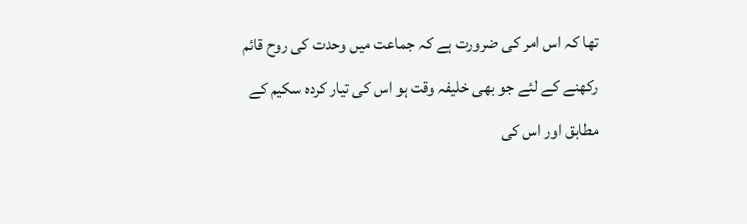تھا کہ اس امر کی ضرورت ہے کہ جماعت میں وحدت کی روح قائم رکھنے کے لئے جو بھی خلیفہ وقت ہو اس کی تیار کردہ سکیم کے مطابق اور اس کی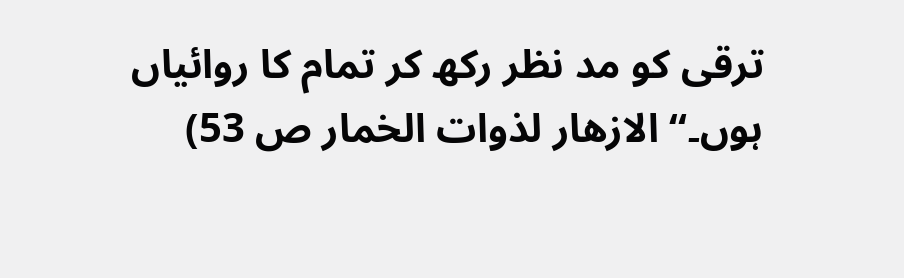ترقی کو مد نظر رکھ کر تمام کا روائیاں ہوں۔“ الازهار لذوات الخمار ص 53)